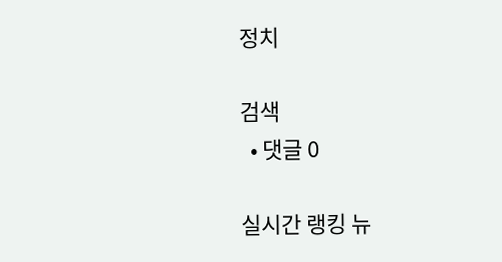정치

검색
  • 댓글 0

실시간 랭킹 뉴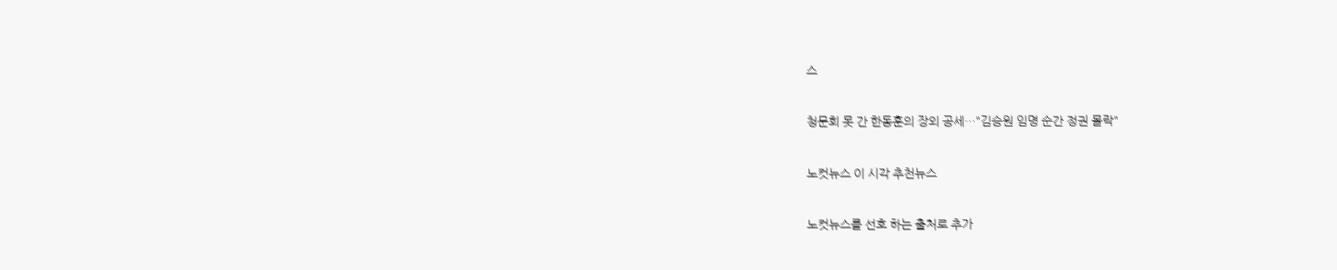스

청문회 못 간 한동훈의 장외 공세…"김승원 임명 순간 정권 몰락"

노컷뉴스 이 시각 추천뉴스

노컷뉴스를 선호 하는 출처로 추가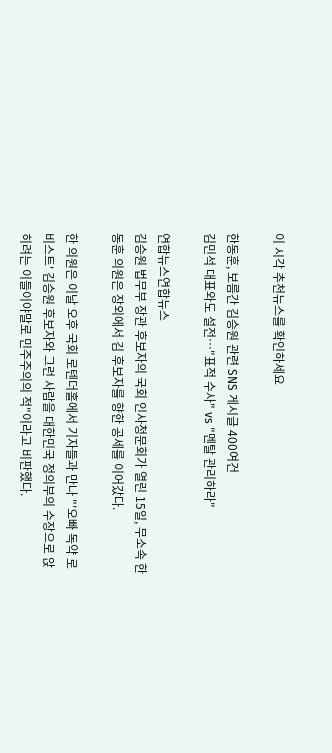이 시각 추천뉴스를 확인하세요

한동훈, 보름간 김승원 관련 SNS 게시글 400여건
김민석 대표와도 설전…"표적 수사" vs "멘탈 관리하라"

연합뉴스연합뉴스
김승원 법무부 장관 후보자의 국회 인사청문회가 열린 15일, 무소속 한동훈 의원은 장외에서 김 후보자를 향한 공세를 이어갔다.

한 의원은 이날 오후 국회 로텐더홀에서 기자들과 만나 "'오빠 독약 로비스트' 김승원 후보자와 그런 사람을 대한민국 정의부의 수장으로 앉히려는 이들이야말로 민주주의의 적"이라고 비판했다.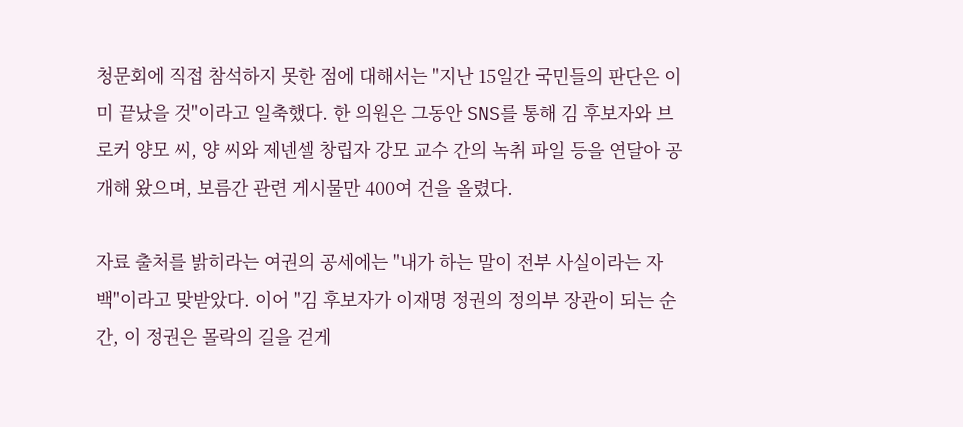청문회에 직접 참석하지 못한 점에 대해서는 "지난 15일간 국민들의 판단은 이미 끝났을 것"이라고 일축했다. 한 의원은 그동안 SNS를 통해 김 후보자와 브로커 양모 씨, 양 씨와 제넨셀 창립자 강모 교수 간의 녹취 파일 등을 연달아 공개해 왔으며, 보름간 관련 게시물만 400여 건을 올렸다.

자료 출처를 밝히라는 여권의 공세에는 "내가 하는 말이 전부 사실이라는 자백"이라고 맞받았다. 이어 "김 후보자가 이재명 정권의 정의부 장관이 되는 순간, 이 정권은 몰락의 길을 걷게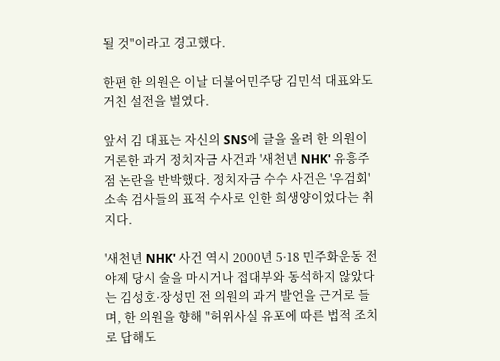될 것"이라고 경고했다.

한편 한 의원은 이날 더불어민주당 김민석 대표와도 거친 설전을 벌였다.

앞서 김 대표는 자신의 SNS에 글을 올려 한 의원이 거론한 과거 정치자금 사건과 '새천년 NHK' 유흥주점 논란을 반박했다. 정치자금 수수 사건은 '우검회' 소속 검사들의 표적 수사로 인한 희생양이었다는 취지다.

'새천년 NHK' 사건 역시 2000년 5·18 민주화운동 전야제 당시 술을 마시거나 접대부와 동석하지 않았다는 김성호·장성민 전 의원의 과거 발언을 근거로 들며, 한 의원을 향해 "허위사실 유포에 따른 법적 조치로 답해도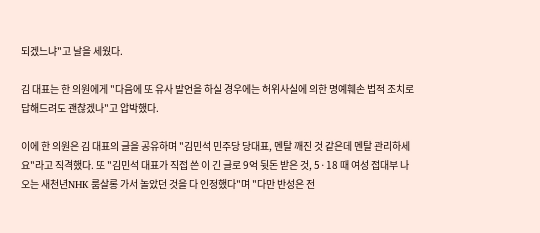되겠느냐"고 날을 세웠다.

김 대표는 한 의원에게 "다음에 또 유사 발언을 하실 경우에는 허위사실에 의한 명예훼손 법적 조치로 답해드려도 괜찮겠나"고 압박했다.

이에 한 의원은 김 대표의 글을 공유하며 "김민석 민주당 당대표, 멘탈 깨진 것 같은데 멘탈 관리하세요"라고 직격했다. 또 "김민석 대표가 직접 쓴 이 긴 글로 9억 뒷돈 받은 것, 5·18 때 여성 접대부 나오는 새천년NHK 룸살롱 가서 놀았던 것을 다 인정했다"며 "다만 반성은 전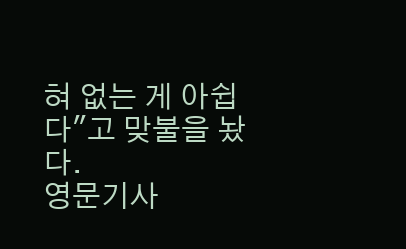혀 없는 게 아쉽다"고 맞불을 놨다.
영문기사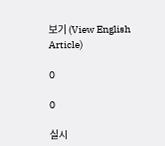보기 (View English Article)

0

0

실시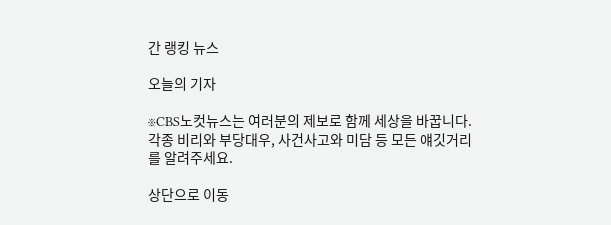간 랭킹 뉴스

오늘의 기자

※CBS노컷뉴스는 여러분의 제보로 함께 세상을 바꿉니다. 각종 비리와 부당대우, 사건사고와 미담 등 모든 얘깃거리를 알려주세요.

상단으로 이동